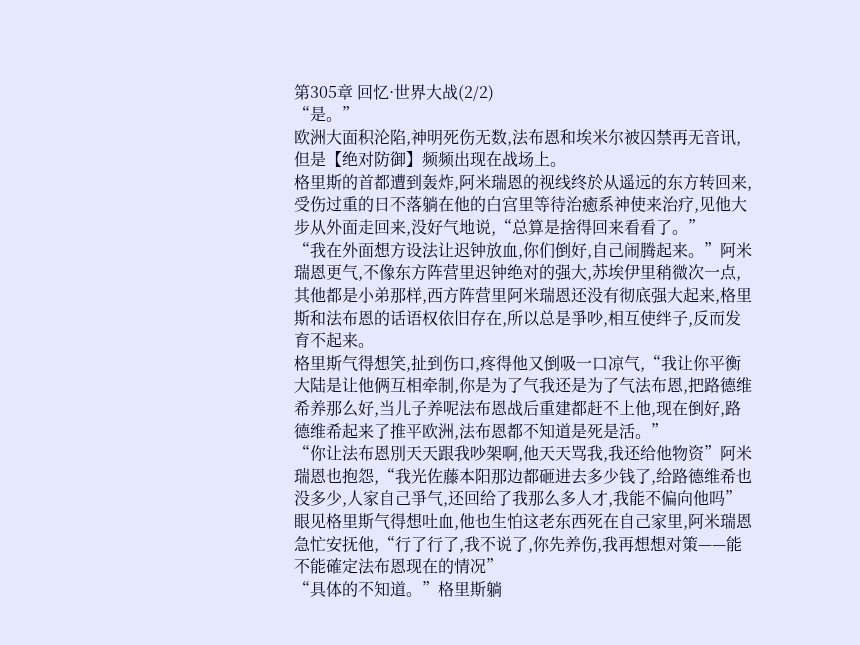第305章 回忆·世界大战(2/2)
“是。”
欧洲大面积沦陷,神明死伤无数,法布恩和埃米尔被囚禁再无音讯,但是【绝对防御】频频出现在战场上。
格里斯的首都遭到轰炸,阿米瑞恩的视线终於从遥远的东方转回来,受伤过重的日不落躺在他的白宫里等待治癒系神使来治疗,见他大步从外面走回来,没好气地说,“总算是捨得回来看看了。”
“我在外面想方设法让迟钟放血,你们倒好,自己闹腾起来。”阿米瑞恩更气,不像东方阵营里迟钟绝对的强大,苏埃伊里稍微次一点,其他都是小弟那样,西方阵营里阿米瑞恩还没有彻底强大起来,格里斯和法布恩的话语权依旧存在,所以总是爭吵,相互使绊子,反而发育不起来。
格里斯气得想笑,扯到伤口,疼得他又倒吸一口凉气,“我让你平衡大陆是让他俩互相牵制,你是为了气我还是为了气法布恩,把路德维希养那么好,当儿子养呢法布恩战后重建都赶不上他,现在倒好,路德维希起来了推平欧洲,法布恩都不知道是死是活。”
“你让法布恩別天天跟我吵架啊,他天天骂我,我还给他物资”阿米瑞恩也抱怨,“我光佐藤本阳那边都砸进去多少钱了,给路德维希也没多少,人家自己爭气,还回给了我那么多人才,我能不偏向他吗”
眼见格里斯气得想吐血,他也生怕这老东西死在自己家里,阿米瑞恩急忙安抚他,“行了行了,我不说了,你先养伤,我再想想对策——能不能確定法布恩现在的情况”
“具体的不知道。”格里斯躺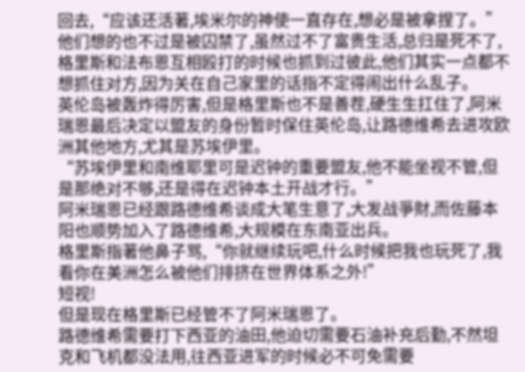回去,“应该还活著,埃米尔的神使一直存在,想必是被拿捏了。”
他们想的也不过是被囚禁了,虽然过不了富贵生活,总归是死不了,格里斯和法布恩互相殴打的时候也抓到过彼此,他们其实一点都不想抓住对方,因为关在自己家里的话指不定得闹出什么乱子。
英伦岛被轰炸得厉害,但是格里斯也不是善茬,硬生生扛住了,阿米瑞恩最后决定以盟友的身份暂时保住英伦岛,让路德维希去进攻欧洲其他地方,尤其是苏埃伊里。
“苏埃伊里和南维耶里可是迟钟的重要盟友,他不能坐视不管,但是那绝对不够,还是得在迟钟本土开战才行。”
阿米瑞恩已经跟路德维希谈成大笔生意了,大发战爭財,而佐藤本阳也顺势加入了路德维希,大规模在东南亚出兵。
格里斯指著他鼻子骂,“你就继续玩吧,什么时候把我也玩死了,我看你在美洲怎么被他们排挤在世界体系之外!”
短视!
但是现在格里斯已经管不了阿米瑞恩了。
路德维希需要打下西亚的油田,他迫切需要石油补充后勤,不然坦克和飞机都没法用,往西亚进军的时候必不可免需要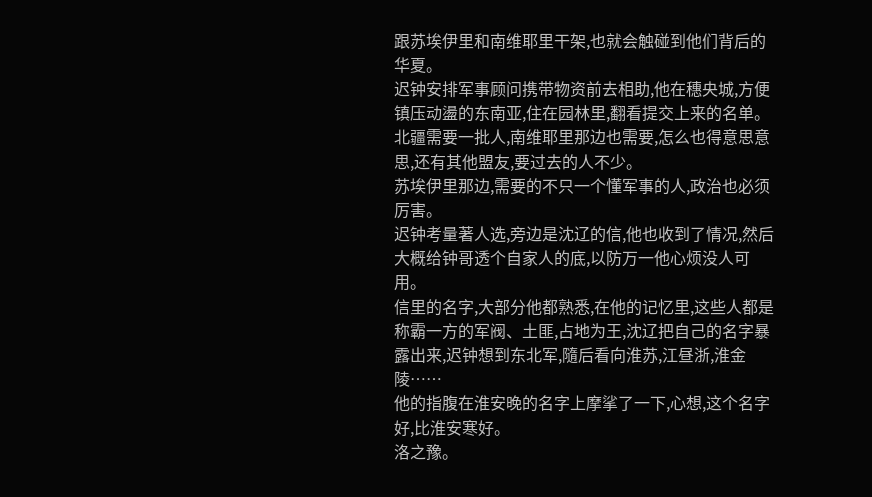跟苏埃伊里和南维耶里干架,也就会触碰到他们背后的华夏。
迟钟安排军事顾问携带物资前去相助,他在穗央城,方便镇压动盪的东南亚,住在园林里,翻看提交上来的名单。
北疆需要一批人,南维耶里那边也需要,怎么也得意思意思,还有其他盟友,要过去的人不少。
苏埃伊里那边,需要的不只一个懂军事的人,政治也必须厉害。
迟钟考量著人选,旁边是沈辽的信,他也收到了情况,然后大概给钟哥透个自家人的底,以防万一他心烦没人可用。
信里的名字,大部分他都熟悉,在他的记忆里,这些人都是称霸一方的军阀、土匪,占地为王,沈辽把自己的名字暴露出来,迟钟想到东北军,隨后看向淮苏,江昼浙,淮金陵……
他的指腹在淮安晚的名字上摩挲了一下,心想,这个名字好,比淮安寒好。
洛之豫。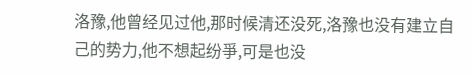洛豫,他曾经见过他,那时候清还没死,洛豫也没有建立自己的势力,他不想起纷爭,可是也没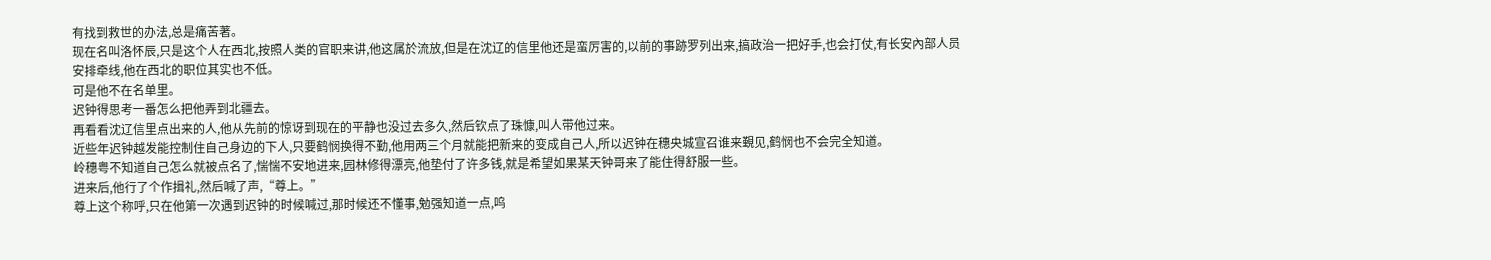有找到救世的办法,总是痛苦著。
现在名叫洛怀辰,只是这个人在西北,按照人类的官职来讲,他这属於流放,但是在沈辽的信里他还是蛮厉害的,以前的事跡罗列出来,搞政治一把好手,也会打仗,有长安內部人员安排牵线,他在西北的职位其实也不低。
可是他不在名单里。
迟钟得思考一番怎么把他弄到北疆去。
再看看沈辽信里点出来的人,他从先前的惊讶到现在的平静也没过去多久,然后钦点了珠慷,叫人带他过来。
近些年迟钟越发能控制住自己身边的下人,只要鹤悯换得不勤,他用两三个月就能把新来的变成自己人,所以迟钟在穗央城宣召谁来覲见,鹤悯也不会完全知道。
岭穗粤不知道自己怎么就被点名了,惴惴不安地进来,园林修得漂亮,他垫付了许多钱,就是希望如果某天钟哥来了能住得舒服一些。
进来后,他行了个作揖礼,然后喊了声,“尊上。”
尊上这个称呼,只在他第一次遇到迟钟的时候喊过,那时候还不懂事,勉强知道一点,呜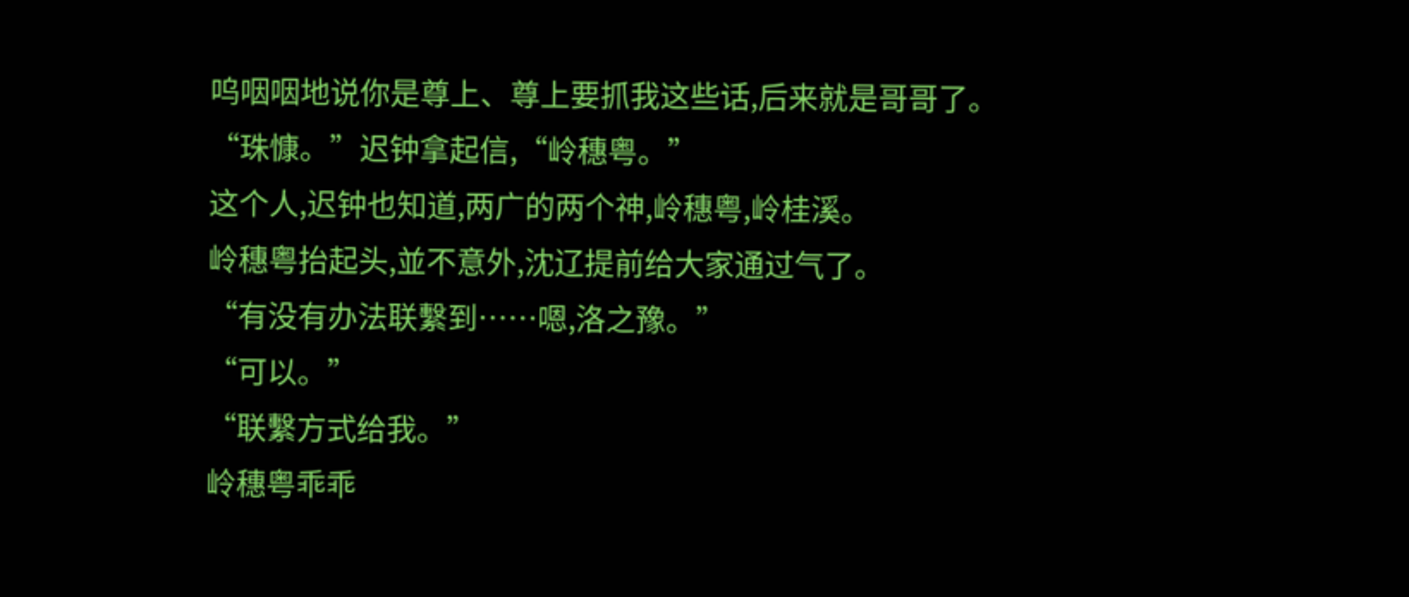呜咽咽地说你是尊上、尊上要抓我这些话,后来就是哥哥了。
“珠慷。”迟钟拿起信,“岭穗粤。”
这个人,迟钟也知道,两广的两个神,岭穗粤,岭桂溪。
岭穗粤抬起头,並不意外,沈辽提前给大家通过气了。
“有没有办法联繫到……嗯,洛之豫。”
“可以。”
“联繫方式给我。”
岭穗粤乖乖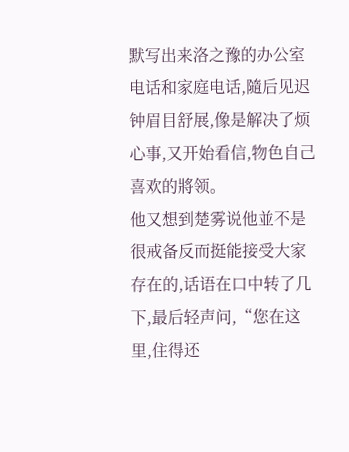默写出来洛之豫的办公室电话和家庭电话,隨后见迟钟眉目舒展,像是解决了烦心事,又开始看信,物色自己喜欢的將领。
他又想到楚雾说他並不是很戒备反而挺能接受大家存在的,话语在口中转了几下,最后轻声问,“您在这里,住得还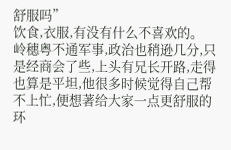舒服吗”
饮食,衣服,有没有什么不喜欢的。
岭穗粤不通军事,政治也稍逊几分,只是经商会了些,上头有兄长开路,走得也算是平坦,他很多时候觉得自己帮不上忙,便想著给大家一点更舒服的环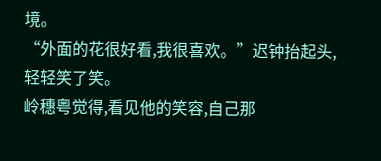境。
“外面的花很好看,我很喜欢。”迟钟抬起头,轻轻笑了笑。
岭穗粤觉得,看见他的笑容,自己那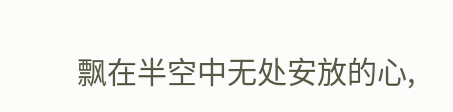飘在半空中无处安放的心,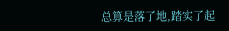总算是落了地,踏实了起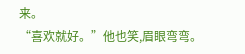来。
“喜欢就好。”他也笑,眉眼弯弯。